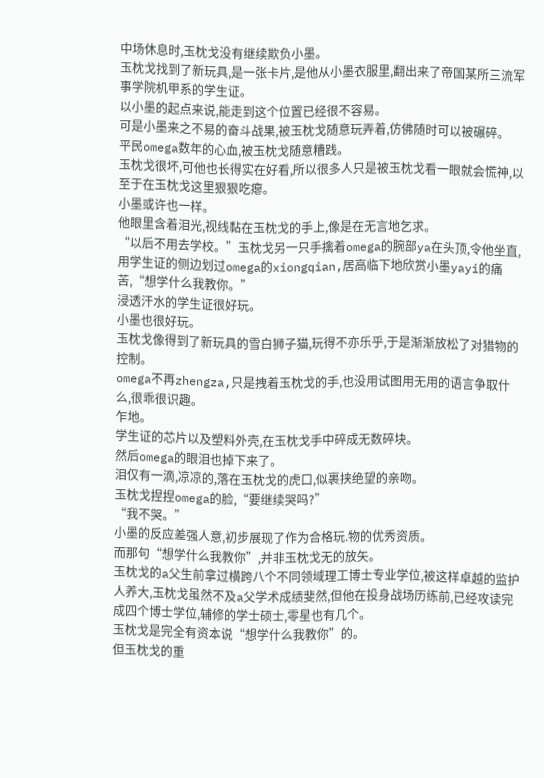中场休息时,玉枕戈没有继续欺负小墨。
玉枕戈找到了新玩具,是一张卡片,是他从小墨衣服里,翻出来了帝国某所三流军事学院机甲系的学生证。
以小墨的起点来说,能走到这个位置已经很不容易。
可是小墨来之不易的奋斗战果,被玉枕戈随意玩弄着,仿佛随时可以被碾碎。
平民omega数年的心血,被玉枕戈随意糟践。
玉枕戈很坏,可他也长得实在好看,所以很多人只是被玉枕戈看一眼就会慌神,以至于在玉枕戈这里狠狠吃瘪。
小墨或许也一样。
他眼里含着泪光,视线黏在玉枕戈的手上,像是在无言地乞求。
“以后不用去学校。”玉枕戈另一只手擒着omega的腕部ya在头顶,令他坐直,用学生证的侧边划过omega的xiongqian,居高临下地欣赏小墨yayi的痛苦,“想学什么我教你。”
浸透汗水的学生证很好玩。
小墨也很好玩。
玉枕戈像得到了新玩具的雪白狮子猫,玩得不亦乐乎,于是渐渐放松了对猎物的控制。
omega不再zhengza,只是拽着玉枕戈的手,也没用试图用无用的语言争取什么,很乖很识趣。
乍地。
学生证的芯片以及塑料外壳,在玉枕戈手中碎成无数碎块。
然后omega的眼泪也掉下来了。
泪仅有一滴,凉凉的,落在玉枕戈的虎口,似裹挟绝望的亲吻。
玉枕戈捏捏omega的脸,“要继续哭吗?”
“我不哭。”
小墨的反应差强人意,初步展现了作为合格玩.物的优秀资质。
而那句“想学什么我教你”,并非玉枕戈无的放矢。
玉枕戈的a父生前拿过横跨八个不同领域理工博士专业学位,被这样卓越的监护人养大,玉枕戈虽然不及a父学术成绩斐然,但他在投身战场历练前,已经攻读完成四个博士学位,辅修的学士硕士,零星也有几个。
玉枕戈是完全有资本说“想学什么我教你”的。
但玉枕戈的重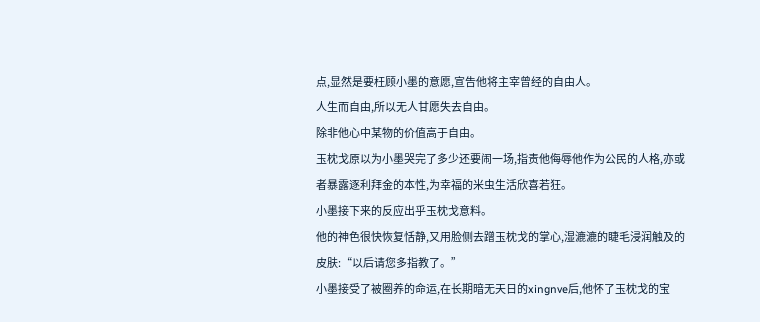点,显然是要枉顾小墨的意愿,宣告他将主宰曾经的自由人。
人生而自由,所以无人甘愿失去自由。
除非他心中某物的价值高于自由。
玉枕戈原以为小墨哭完了多少还要闹一场,指责他侮辱他作为公民的人格,亦或者暴露逐利拜金的本性,为幸福的米虫生活欣喜若狂。
小墨接下来的反应出乎玉枕戈意料。
他的神色很快恢复恬静,又用脸侧去蹭玉枕戈的掌心,湿漉漉的睫毛浸润触及的皮肤:“以后请您多指教了。”
小墨接受了被圈养的命运,在长期暗无天日的xingnve后,他怀了玉枕戈的宝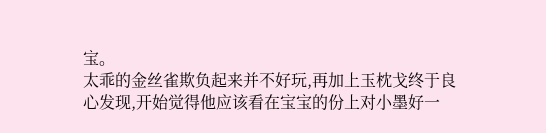宝。
太乖的金丝雀欺负起来并不好玩,再加上玉枕戈终于良心发现,开始觉得他应该看在宝宝的份上对小墨好一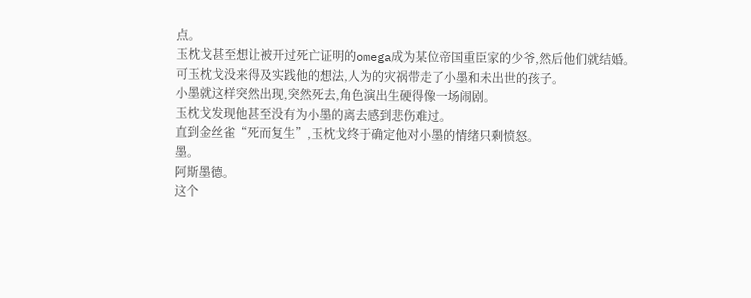点。
玉枕戈甚至想让被开过死亡证明的omega成为某位帝国重臣家的少爷,然后他们就结婚。
可玉枕戈没来得及实践他的想法,人为的灾祸带走了小墨和未出世的孩子。
小墨就这样突然出现,突然死去,角色演出生硬得像一场闹剧。
玉枕戈发现他甚至没有为小墨的离去感到悲伤难过。
直到金丝雀“死而复生”,玉枕戈终于确定他对小墨的情绪只剩愤怒。
墨。
阿斯墨德。
这个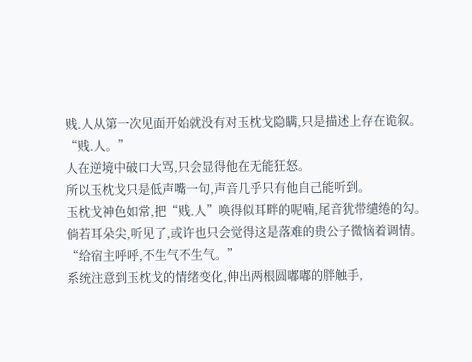贱.人从第一次见面开始就没有对玉枕戈隐瞒,只是描述上存在诡叙。
“贱.人。”
人在逆境中破口大骂,只会显得他在无能狂怒。
所以玉枕戈只是低声嘴一句,声音几乎只有他自己能听到。
玉枕戈神色如常,把“贱.人”唤得似耳畔的呢喃,尾音犹带缱绻的勾。
倘若耳朵尖,听见了,或许也只会觉得这是落难的贵公子微恼着调情。
“给宿主呼呼,不生气不生气。”
系统注意到玉枕戈的情绪变化,伸出两根圆嘟嘟的胖触手,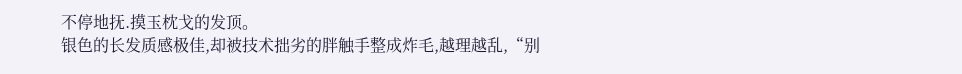不停地抚.摸玉枕戈的发顶。
银色的长发质感极佳,却被技术拙劣的胖触手整成炸毛,越理越乱,“别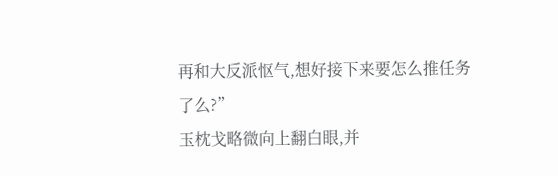再和大反派怄气,想好接下来要怎么推任务了么?”
玉枕戈略微向上翻白眼,并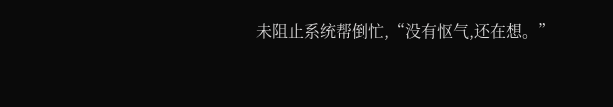未阻止系统帮倒忙,“没有怄气,还在想。”